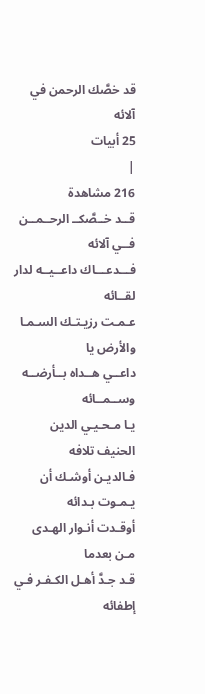قد خصَّك الرحمن في آلائه
25 أبيات
|
216 مشاهدة
قــد خــصَّكــ الرحــمــن فــي آلائه
فـــدعـــاك داعــيــه لدار لقــائه
عـمـت رزيـتـك السـمـا والأرض يا
داعــي هــداه بــأرضــه وســمــائه
يـا مـحـيـي الدين الحنيف تلافه
فـالديـن أوشـك أن يـمـوت بـدائه
أوقـدت أنـوار الهـدى مـن بعدما
قـد جـدَّ أهـل الكـفـر فـي إطفائه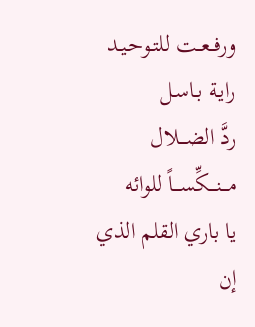ورفــعــت للتـوحـيـد رايـة بـاسـل
ردَّ الضـــلال مـــنـــكِّســـاً للوائه
يا باري القلم الذي إن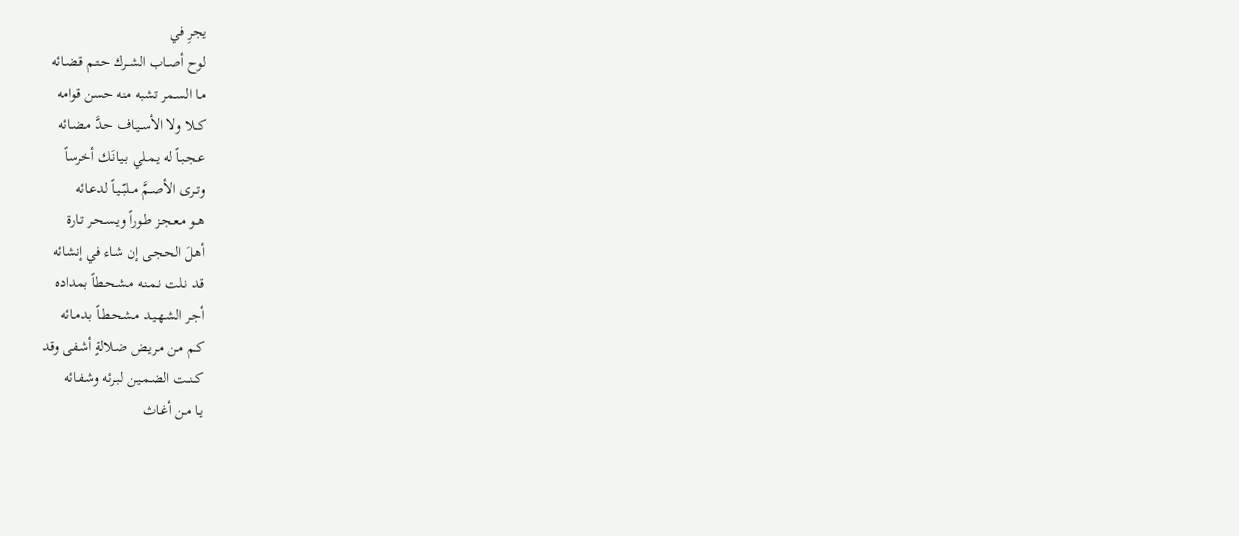يجرِ في
لوح أصــاب الشــرك حـتـم قـضـائه
مـا السـمر تشبه منه حسن قوامه
كــلا ولا الأســيـاف حـدَّ مـضـائه
عـجـبـاً له يـمـلي بـيـانَـك أخرساً
وتــرى الأصــمَّ مــلبّــيـاً لدعـائه
هــو مـعـجـز طـوراً ويـسـحـر تـارة
أهـلَ الحـجـى إن شـاء في إنشائه
قـد نـلت نـمـنـه مـشـحـطاً بمداده
أجـر الشـهـيـد مـشـحـطـاً بـدمـائه
كـم مـن مـريـض ضـلالةٍ أشـفى وقد
كــنــت الضـمـيـن لبـرئه وشـفـائه
يـا مـن أغـاث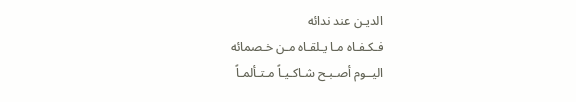الديـن عند ندائه
فـكـفـاه مـا يـلقـاه مـن خـصمائه
اليــوم أصـبـح شـاكـيـاً مـتـألمـاً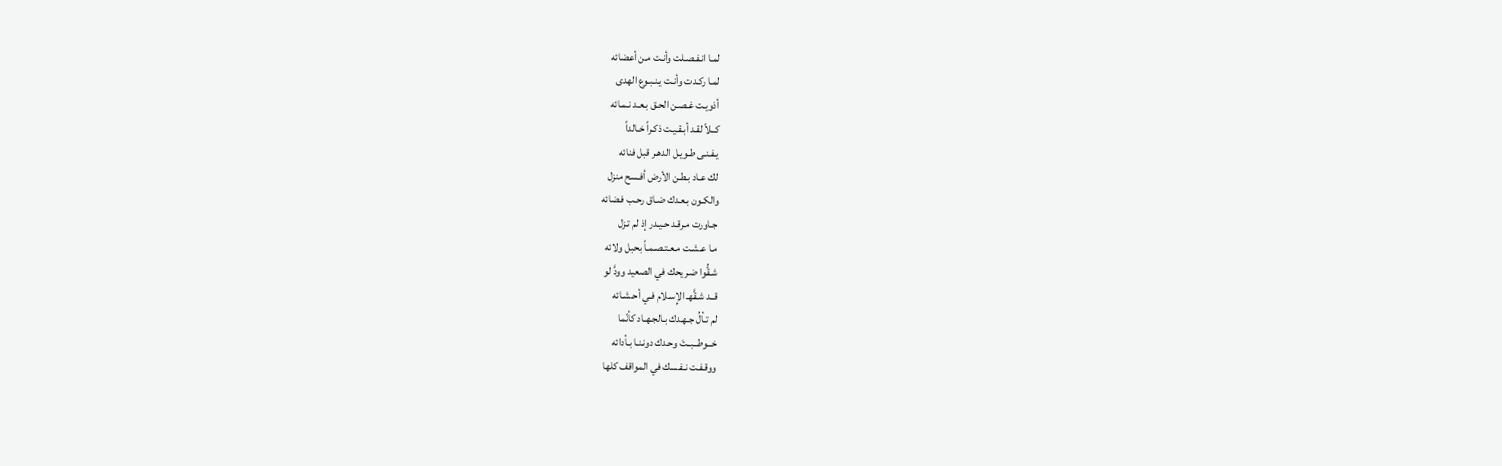لمـا انـفـصـلت وأنـت مـن أعضائه
لمـا ركـدت وأنـت يـنـبـوع الهدى
أذويـت غـصـن الحـق بـعـد نـمـائه
كــلاّ لقـد أبـقـيـت ذكـراً خـالداً
يـفـنـى طـويـل الدهـر قبل فنائه
لك عـاد بـطـن الأرض أفـسح منزل
والكـون بـعـدك ضـاق رحـب فـضائه
جـاورت مـرقـد حـيـدر إذ لم تـزل
مـا عـشـت مـعـتـصـمـاً بحبل ولائه
شـقُّوا ضـريحك في الصعيد وودَّ لو
قــد شـقَّهـ الإِسـلام فـي أحـشـائه
لم تـألُ جـهـدك بـالجـهـاد كأنّما
خــوطــبــتَ وحـدك دونـنـا بـأدائه
ووقـفـت نـفـسك في المواقف كلها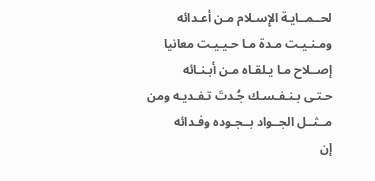لحــمــايـة الإِسـلام مـن أعـدائه
ومـنـيـت مـدة مـا حـيـيـت معانيا
إصــلاح مـا يـلقـاه مـن أبـنـائه
حـتـى بـنـفـسـك جُـدتَ تـفـديـه ومن
مــثــل الجــواد بــجـوده وفـدائه
إن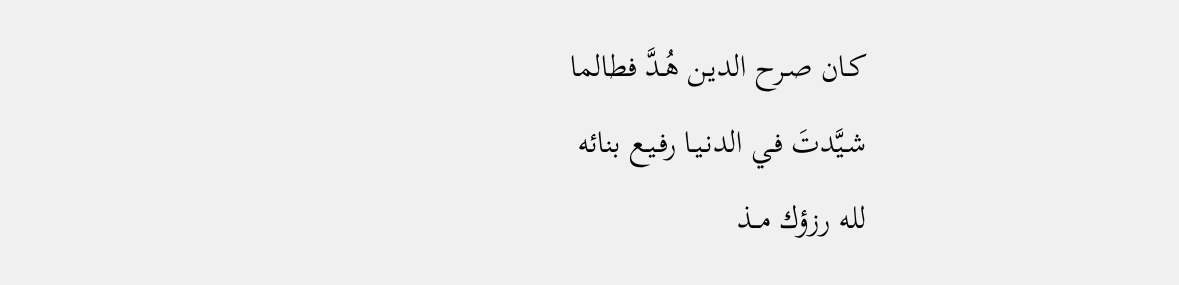كـان صـرح الديـن هُـدَّ فطالما
شـيَّدتَ فـي الدنـيـا رفـيـع بنائه
لله رزؤك مــذ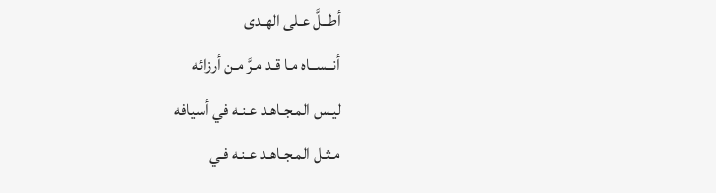أطــلَّ عـلى الهـدى
أنــســاه مـا قـد مـرَّ مـن أرزائه
ليـس المـجـاهـد عـنـه في أسيافه
مـثـل المـجـاهـد عـنـه فـي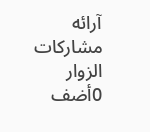آرائه
مشاركات الزوار
0أضف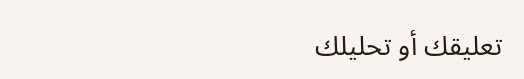تعليقك أو تحليلك